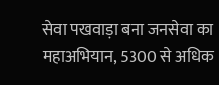सेवा पखवाड़ा बना जनसेवा का महाअभियान, 5300 से अधिक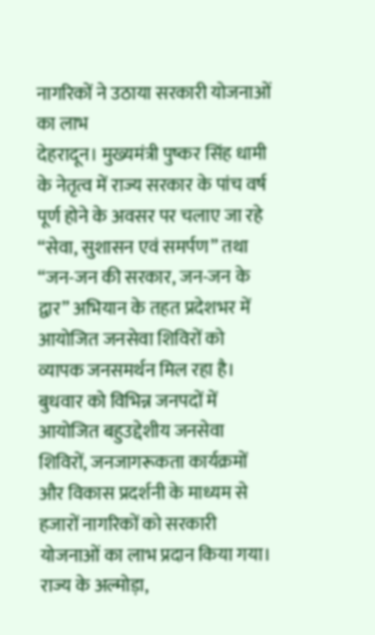नागरिकों ने उठाया सरकारी योजनाओं का लाभ
देहरादून। मुख्यमंत्री पुष्कर सिंह धामी के नेतृत्व में राज्य सरकार के पांच वर्ष पूर्ण होने के अवसर पर चलाए जा रहे “सेवा, सुशासन एवं समर्पण” तथा “जन-जन की सरकार, जन-जन के द्वार” अभियान के तहत प्रदेशभर में आयोजित जनसेवा शिविरों को व्यापक जनसमर्थन मिल रहा है। बुधवार को विभिन्न जनपदों में आयोजित बहुउद्देशीय जनसेवा शिविरों, जनजागरूकता कार्यक्रमों और विकास प्रदर्शनी के माध्यम से हजारों नागरिकों को सरकारी योजनाओं का लाभ प्रदान किया गया।
राज्य के अल्मोड़ा,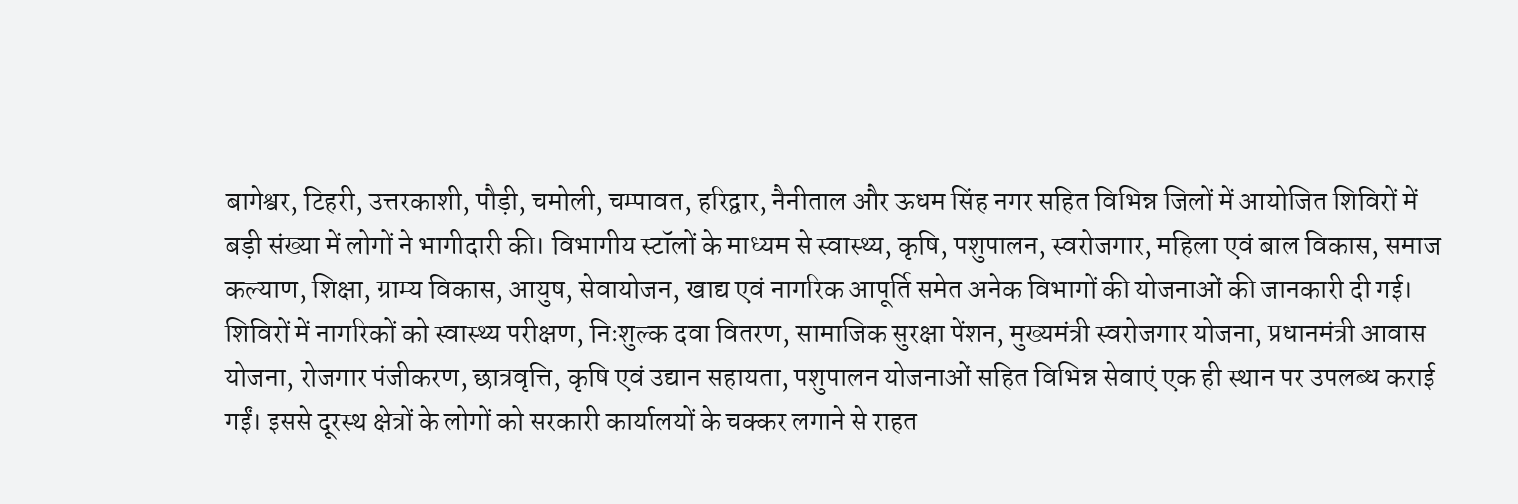बागेश्वर, टिहरी, उत्तरकाशी, पौड़ी, चमोली, चम्पावत, हरिद्वार, नैनीताल और ऊधम सिंह नगर सहित विभिन्न जिलों में आयोजित शिविरों में बड़ी संख्या में लोगों ने भागीदारी की। विभागीय स्टॉलों के माध्यम से स्वास्थ्य, कृषि, पशुपालन, स्वरोजगार, महिला एवं बाल विकास, समाज कल्याण, शिक्षा, ग्राम्य विकास, आयुष, सेवायोजन, खाद्य एवं नागरिक आपूर्ति समेत अनेक विभागों की योजनाओं की जानकारी दी गई।
शिविरों में नागरिकों को स्वास्थ्य परीक्षण, निःशुल्क दवा वितरण, सामाजिक सुरक्षा पेंशन, मुख्यमंत्री स्वरोजगार योजना, प्रधानमंत्री आवास योजना, रोजगार पंजीकरण, छात्रवृत्ति, कृषि एवं उद्यान सहायता, पशुपालन योजनाओं सहित विभिन्न सेवाएं एक ही स्थान पर उपलब्ध कराई गईं। इससे दूरस्थ क्षेत्रों के लोगों को सरकारी कार्यालयों के चक्कर लगाने से राहत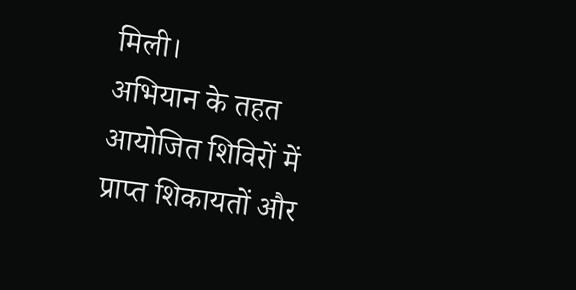मिली।
अभियान के तहत आयोजित शिविरों में प्राप्त शिकायतों और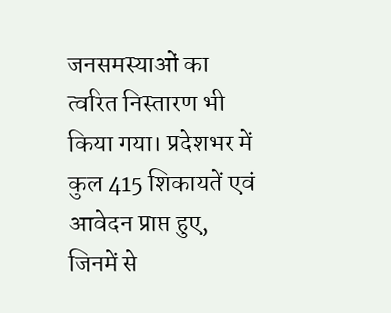जनसमस्याओं का त्वरित निस्तारण भी किया गया। प्रदेशभर में कुल 415 शिकायतें एवं आवेदन प्राप्त हुए, जिनमें से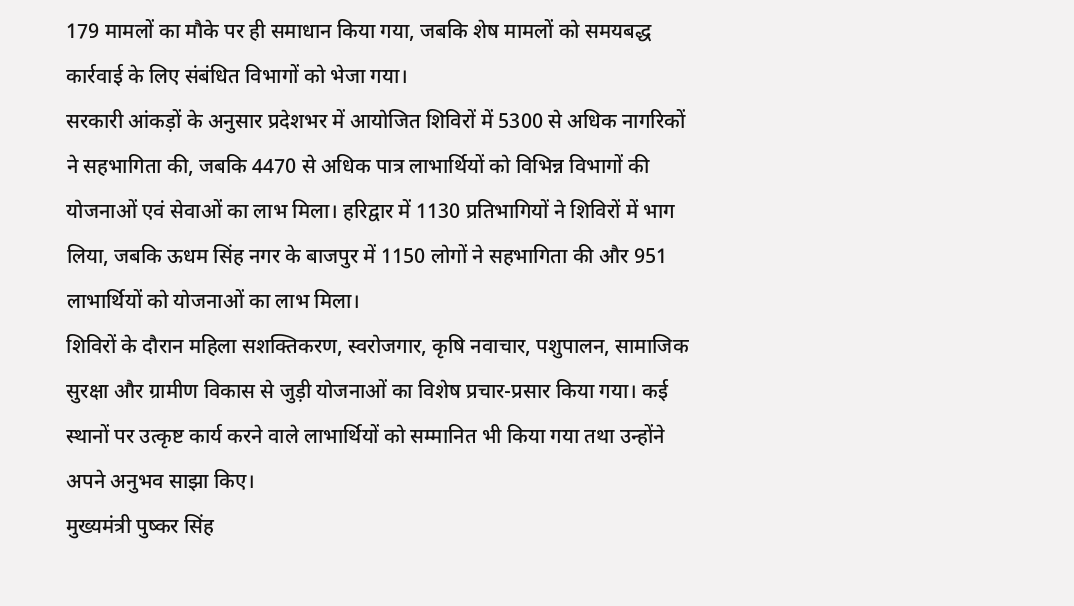179 मामलों का मौके पर ही समाधान किया गया, जबकि शेष मामलों को समयबद्ध कार्रवाई के लिए संबंधित विभागों को भेजा गया।
सरकारी आंकड़ों के अनुसार प्रदेशभर में आयोजित शिविरों में 5300 से अधिक नागरिकों ने सहभागिता की, जबकि 4470 से अधिक पात्र लाभार्थियों को विभिन्न विभागों की योजनाओं एवं सेवाओं का लाभ मिला। हरिद्वार में 1130 प्रतिभागियों ने शिविरों में भाग लिया, जबकि ऊधम सिंह नगर के बाजपुर में 1150 लोगों ने सहभागिता की और 951 लाभार्थियों को योजनाओं का लाभ मिला।
शिविरों के दौरान महिला सशक्तिकरण, स्वरोजगार, कृषि नवाचार, पशुपालन, सामाजिक सुरक्षा और ग्रामीण विकास से जुड़ी योजनाओं का विशेष प्रचार-प्रसार किया गया। कई स्थानों पर उत्कृष्ट कार्य करने वाले लाभार्थियों को सम्मानित भी किया गया तथा उन्होंने अपने अनुभव साझा किए।
मुख्यमंत्री पुष्कर सिंह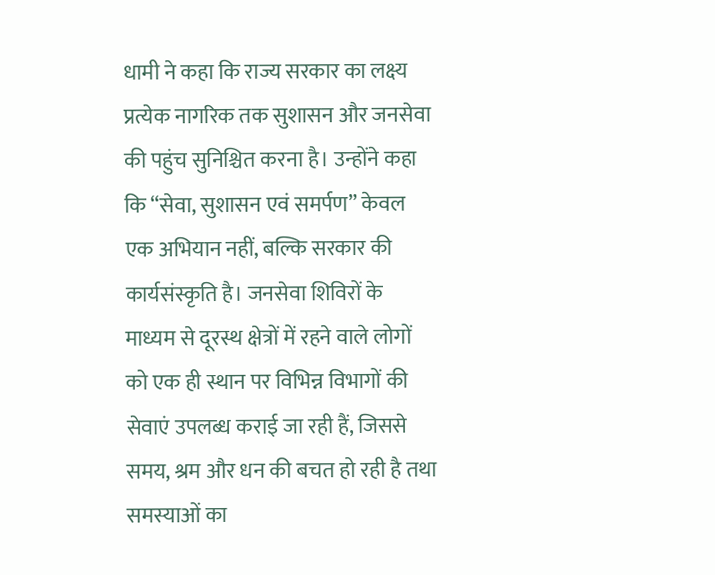धामी ने कहा कि राज्य सरकार का लक्ष्य प्रत्येक नागरिक तक सुशासन और जनसेवा की पहुंच सुनिश्चित करना है। उन्होंने कहा कि “सेवा, सुशासन एवं समर्पण” केवल एक अभियान नहीं, बल्कि सरकार की कार्यसंस्कृति है। जनसेवा शिविरों के माध्यम से दूरस्थ क्षेत्रों में रहने वाले लोगों को एक ही स्थान पर विभिन्न विभागों की सेवाएं उपलब्ध कराई जा रही हैं, जिससे समय, श्रम और धन की बचत हो रही है तथा समस्याओं का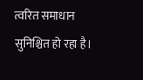त्वरित समाधान सुनिश्चित हो रहा है।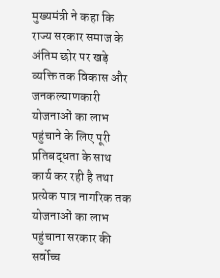मुख्यमंत्री ने कहा कि राज्य सरकार समाज के अंतिम छोर पर खड़े व्यक्ति तक विकास और जनकल्याणकारी योजनाओं का लाभ पहुंचाने के लिए पूरी प्रतिबद्धता के साथ कार्य कर रही है तथा प्रत्येक पात्र नागरिक तक योजनाओं का लाभ पहुंचाना सरकार की सर्वोच्च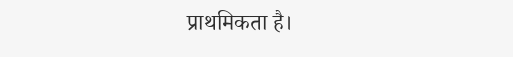प्राथमिकता है।